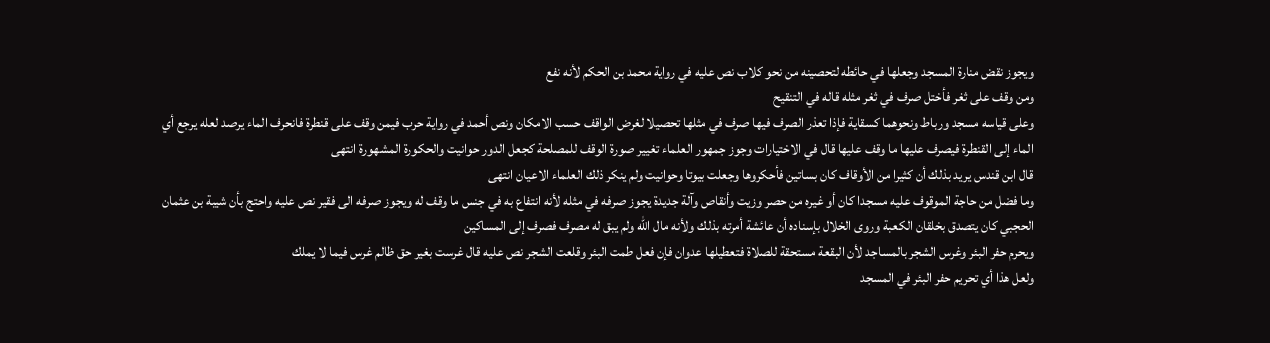ويجوز نقض منارة المسجد وجعلها في حائطه لتحصينه من نحو كلاب نص عليه في رواية محمد بن الحكم لأنه نفع
ومن وقف على ثغر فأختل صرف في ثغر مثله قاله في التنقيح
وعلى قياسه مسجد ورباط ونحوهما كسقاية فإذا تعذر الصرف فيها صرف في مثلها تحصيلا لغرض الواقف حسب الامكان ونص أحمد في رواية حرب فيمن وقف على قنطرة فانحرف الماء يرصد لعله يرجع أي الماء إلى القنطرة فيصرف عليها ما وقف عليها قال في الاختيارات وجوز جمهور العلماء تغيير صورة الوقف للمصلحة كجعل الدور حوانيت والحكورة المشهورة انتهى
قال ابن قندس يريد بذلك أن كثيرا من الأوقاف كان بساتين فأحكروها وجعلت بيوتا وحوانيت ولم ينكر ذلك العلماء الاعيان انتهى
وما فضل من حاجة الموقوف عليه مسجدا كان أو غيره من حصر وزيت وأنقاص وآلة جديدة يجوز صرفه في مثله لأنه انتفاع به في جنس ما وقف له ويجوز صرفه الى فقير نص عليه واحتج بأن شيبة بن عثمان الحجبي كان يتصدق بخلقان الكعبة وروى الخلال بإسناده أن عائشة أمرته بذلك ولأنه مال الله ولم يبق له مصرف فصرف إلى المساكين
ويحرم حفر البئر وغرس الشجر بالمساجد لأن البقعة مستحقة للصلاة فتعطيلها عدوان فإن فعل طمت البئر وقلعت الشجر نص عليه قال غرست بغير حق ظالم غرس فيما لا يملك
ولعل هذا أي تحريم حفر البئر في المسجد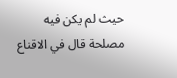حيث لم يكن فيه مصلحة قال في الاقناع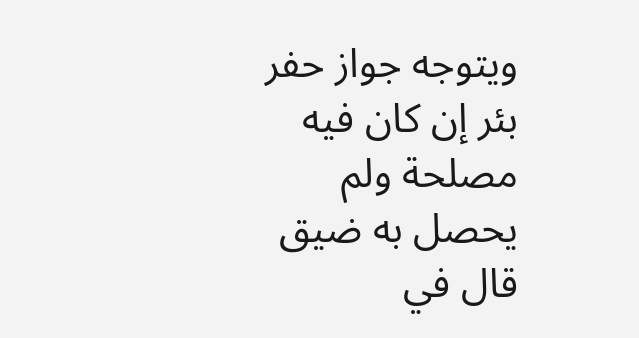ويتوجه جواز حفر بئر إن كان فيه مصلحة ولم يحصل به ضيق قال في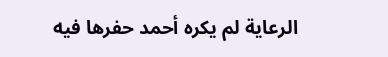الرعاية لم يكره أحمد حفرها فيه